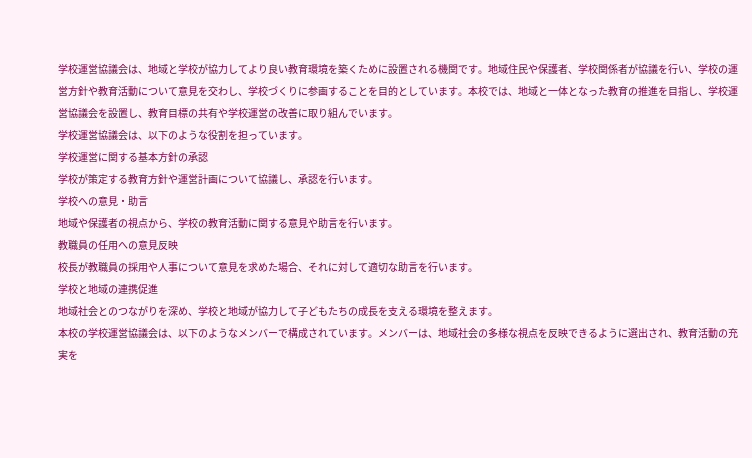学校運営協議会は、地域と学校が協力してより良い教育環境を築くために設置される機関です。地域住民や保護者、学校関係者が協議を行い、学校の運営方針や教育活動について意見を交わし、学校づくりに参画することを目的としています。本校では、地域と一体となった教育の推進を目指し、学校運営協議会を設置し、教育目標の共有や学校運営の改善に取り組んでいます。
学校運営協議会は、以下のような役割を担っています。
学校運営に関する基本方針の承認
学校が策定する教育方針や運営計画について協議し、承認を行います。
学校への意見・助言
地域や保護者の視点から、学校の教育活動に関する意見や助言を行います。
教職員の任用への意見反映
校長が教職員の採用や人事について意見を求めた場合、それに対して適切な助言を行います。
学校と地域の連携促進
地域社会とのつながりを深め、学校と地域が協力して子どもたちの成長を支える環境を整えます。
本校の学校運営協議会は、以下のようなメンバーで構成されています。メンバーは、地域社会の多様な視点を反映できるように選出され、教育活動の充実を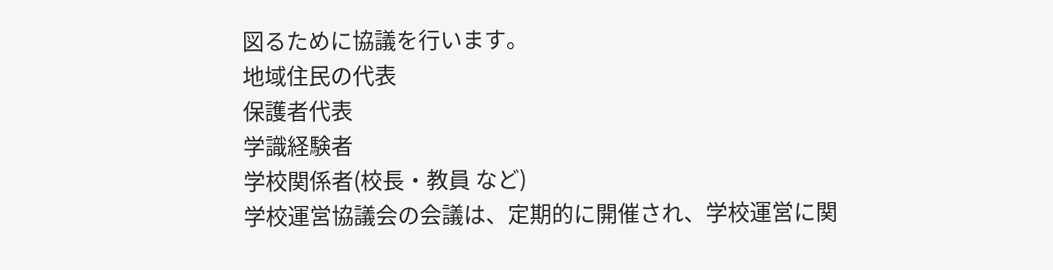図るために協議を行います。
地域住民の代表
保護者代表
学識経験者
学校関係者(校長・教員 など)
学校運営協議会の会議は、定期的に開催され、学校運営に関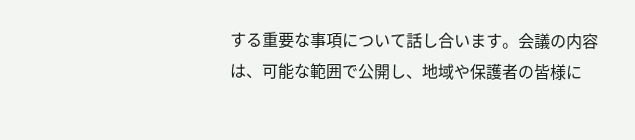する重要な事項について話し合います。会議の内容は、可能な範囲で公開し、地域や保護者の皆様に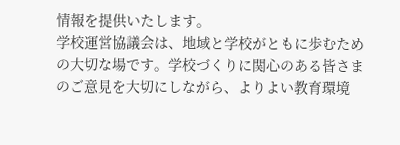情報を提供いたします。
学校運営協議会は、地域と学校がともに歩むための大切な場です。学校づくりに関心のある皆さまのご意見を大切にしながら、よりよい教育環境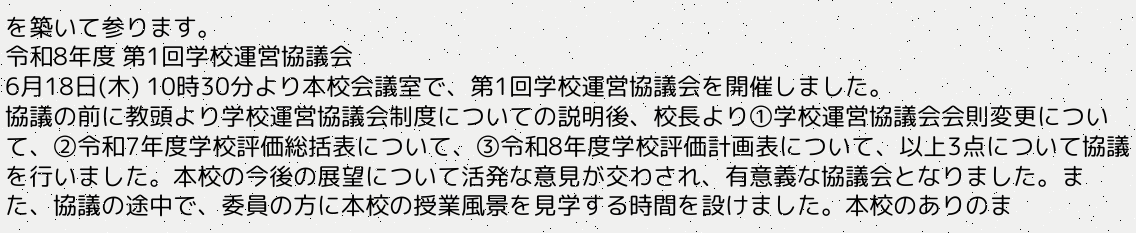を築いて参ります。
令和8年度 第1回学校運営協議会
6月18日(木) 10時30分より本校会議室で、第1回学校運営協議会を開催しました。
協議の前に教頭より学校運営協議会制度についての説明後、校長より①学校運営協議会会則変更について、②令和7年度学校評価総括表について、③令和8年度学校評価計画表について、以上3点について協議を行いました。本校の今後の展望について活発な意見が交わされ、有意義な協議会となりました。また、協議の途中で、委員の方に本校の授業風景を見学する時間を設けました。本校のありのま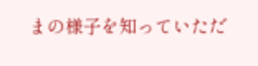まの様子を知っていただ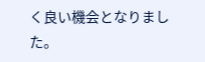く良い機会となりました。